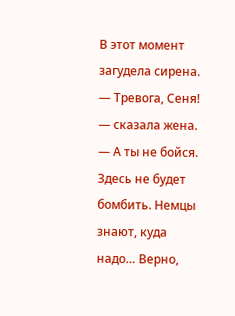В этот момент загудела сирена.
— Тревога, Сеня! — сказала жена.
— А ты не бойся. Здесь не будет бомбить. Немцы знают, куда надо… Верно,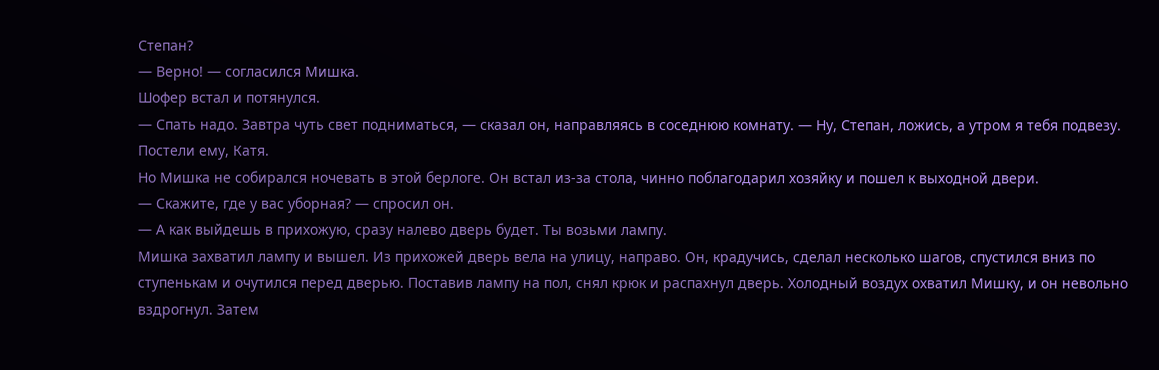Степан?
— Верно! — согласился Мишка.
Шофер встал и потянулся.
— Спать надо. Завтра чуть свет подниматься, — сказал он, направляясь в соседнюю комнату. — Ну, Степан, ложись, а утром я тебя подвезу. Постели ему, Катя.
Но Мишка не собирался ночевать в этой берлоге. Он встал из-за стола, чинно поблагодарил хозяйку и пошел к выходной двери.
— Скажите, где у вас уборная? — спросил он.
— А как выйдешь в прихожую, сразу налево дверь будет. Ты возьми лампу.
Мишка захватил лампу и вышел. Из прихожей дверь вела на улицу, направо. Он, крадучись, сделал несколько шагов, спустился вниз по ступенькам и очутился перед дверью. Поставив лампу на пол, снял крюк и распахнул дверь. Холодный воздух охватил Мишку, и он невольно вздрогнул. Затем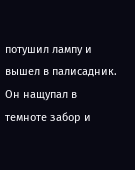потушил лампу и вышел в палисадник. Он нащупал в темноте забор и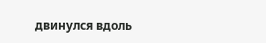двинулся вдоль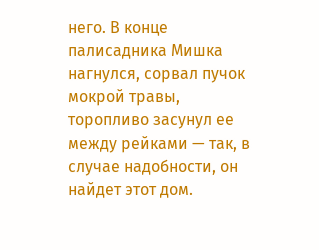него. В конце палисадника Мишка нагнулся, сорвал пучок мокрой травы, торопливо засунул ее между рейками — так, в случае надобности, он найдет этот дом.